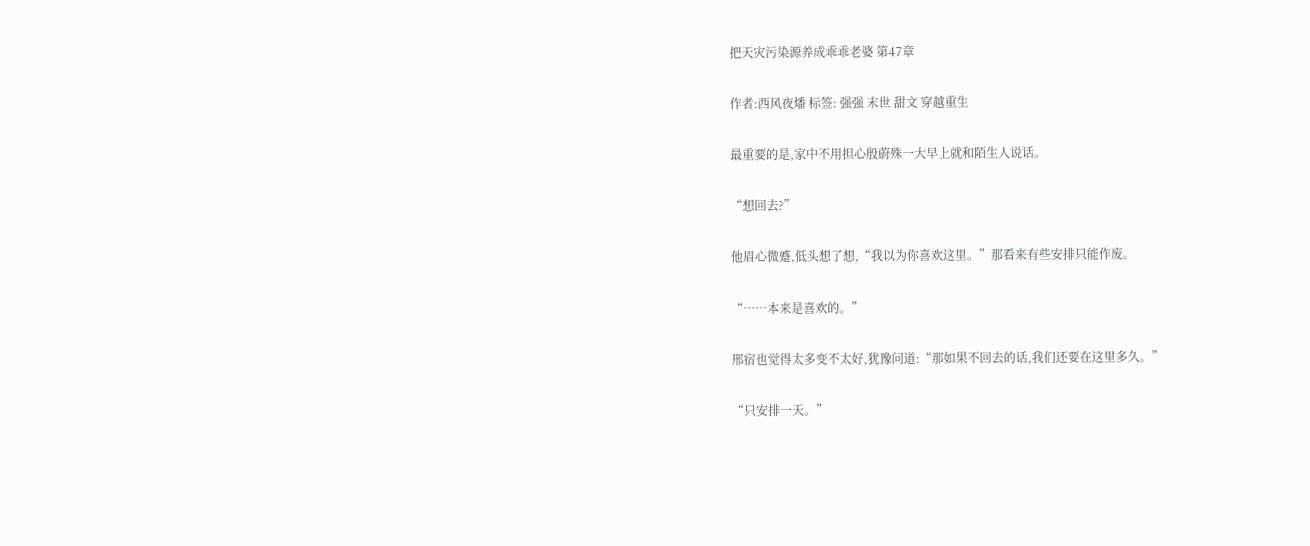把天灾污染源养成乖乖老婆 第47章

作者:西风夜燔 标签: 强强 末世 甜文 穿越重生

最重要的是,家中不用担心殷蔚殊一大早上就和陌生人说话。

“想回去?”

他眉心微蹙,低头想了想,“我以为你喜欢这里。”那看来有些安排只能作废。

“……本来是喜欢的。”

邢宿也觉得太多变不太好,犹豫问道:“那如果不回去的话,我们还要在这里多久。”

“只安排一天。”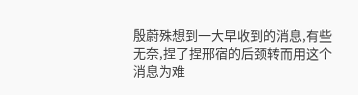殷蔚殊想到一大早收到的消息,有些无奈,捏了捏邢宿的后颈转而用这个消息为难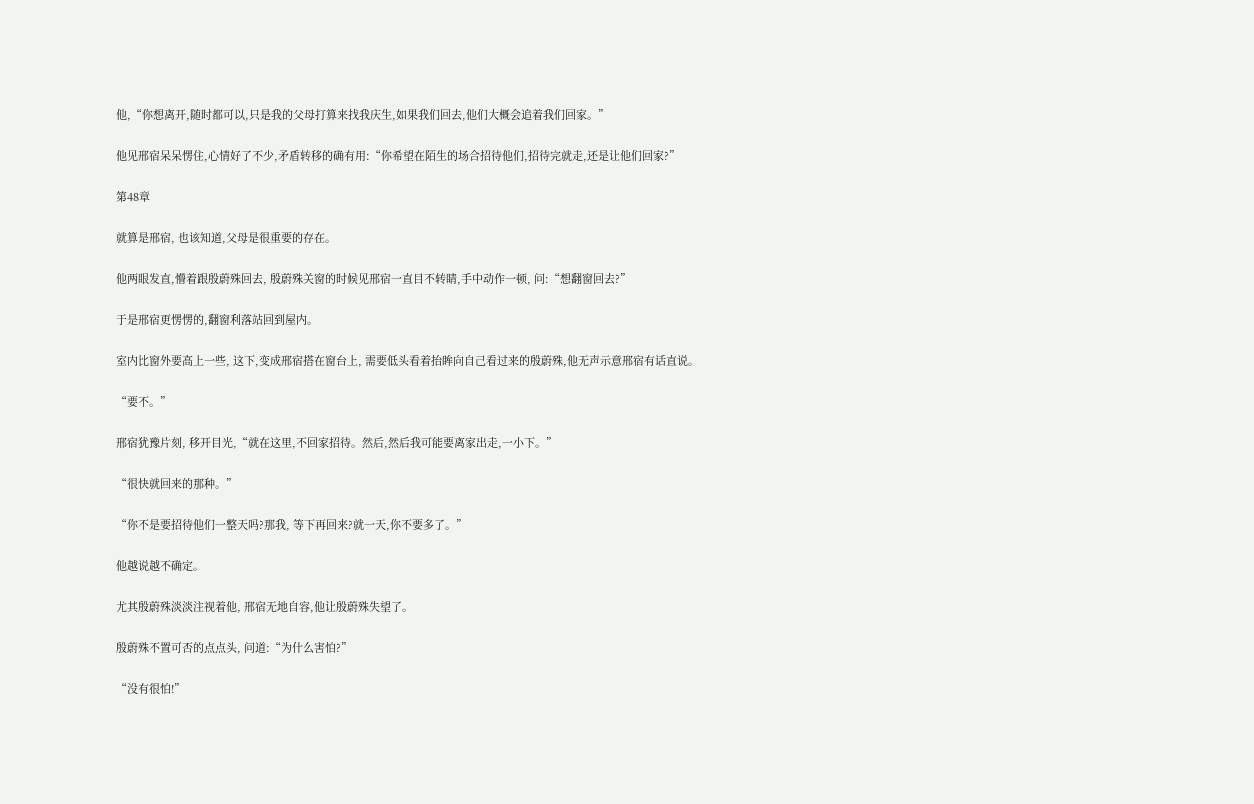他,“你想离开,随时都可以,只是我的父母打算来找我庆生,如果我们回去,他们大概会追着我们回家。”

他见邢宿呆呆愣住,心情好了不少,矛盾转移的确有用:“你希望在陌生的场合招待他们,招待完就走,还是让他们回家?”

第48章

就算是邢宿, 也该知道,父母是很重要的存在。

他两眼发直,懵着跟殷蔚殊回去, 殷蔚殊关窗的时候见邢宿一直目不转睛,手中动作一顿, 问:“想翻窗回去?”

于是邢宿更愣愣的,翻窗利落站回到屋内。

室内比窗外要高上一些, 这下,变成邢宿搭在窗台上, 需要低头看着抬眸向自己看过来的殷蔚殊,他无声示意邢宿有话直说。

“要不。”

邢宿犹豫片刻, 移开目光,“就在这里,不回家招待。然后,然后我可能要离家出走,一小下。”

“很快就回来的那种。”

“你不是要招待他们一整天吗?那我, 等下再回来?就一天,你不要多了。”

他越说越不确定。

尤其殷蔚殊淡淡注视着他, 邢宿无地自容,他让殷蔚殊失望了。

殷蔚殊不置可否的点点头, 问道:“为什么害怕?”

“没有很怕!”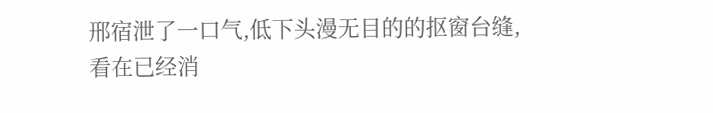邢宿泄了一口气,低下头漫无目的的抠窗台缝,看在已经消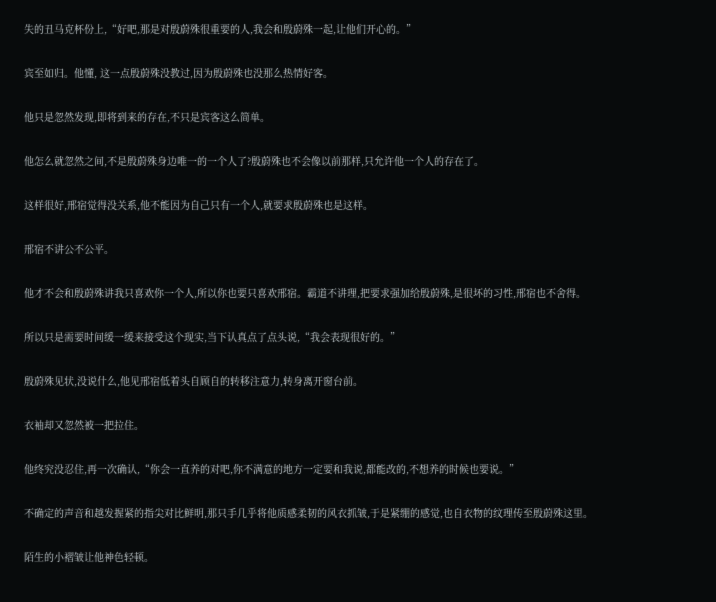失的丑马克杯份上,“好吧,那是对殷蔚殊很重要的人,我会和殷蔚殊一起,让他们开心的。”

宾至如归。他懂, 这一点殷蔚殊没教过,因为殷蔚殊也没那么热情好客。

他只是忽然发现,即将到来的存在,不只是宾客这么简单。

他怎么就忽然之间,不是殷蔚殊身边唯一的一个人了?殷蔚殊也不会像以前那样,只允许他一个人的存在了。

这样很好,邢宿觉得没关系,他不能因为自己只有一个人,就要求殷蔚殊也是这样。

邢宿不讲公不公平。

他才不会和殷蔚殊讲我只喜欢你一个人,所以你也要只喜欢邢宿。霸道不讲理,把要求强加给殷蔚殊,是很坏的习性,邢宿也不舍得。

所以只是需要时间缓一缓来接受这个现实,当下认真点了点头说,“我会表现很好的。”

殷蔚殊见状,没说什么,他见邢宿低着头自顾自的转移注意力,转身离开窗台前。

衣袖却又忽然被一把拉住。

他终究没忍住,再一次确认,“你会一直养的对吧,你不满意的地方一定要和我说,都能改的,不想养的时候也要说。”

不确定的声音和越发握紧的指尖对比鲜明,那只手几乎将他质感柔韧的风衣抓皱,于是紧绷的感觉,也自衣物的纹理传至殷蔚殊这里。

陌生的小褶皱让他神色轻顿。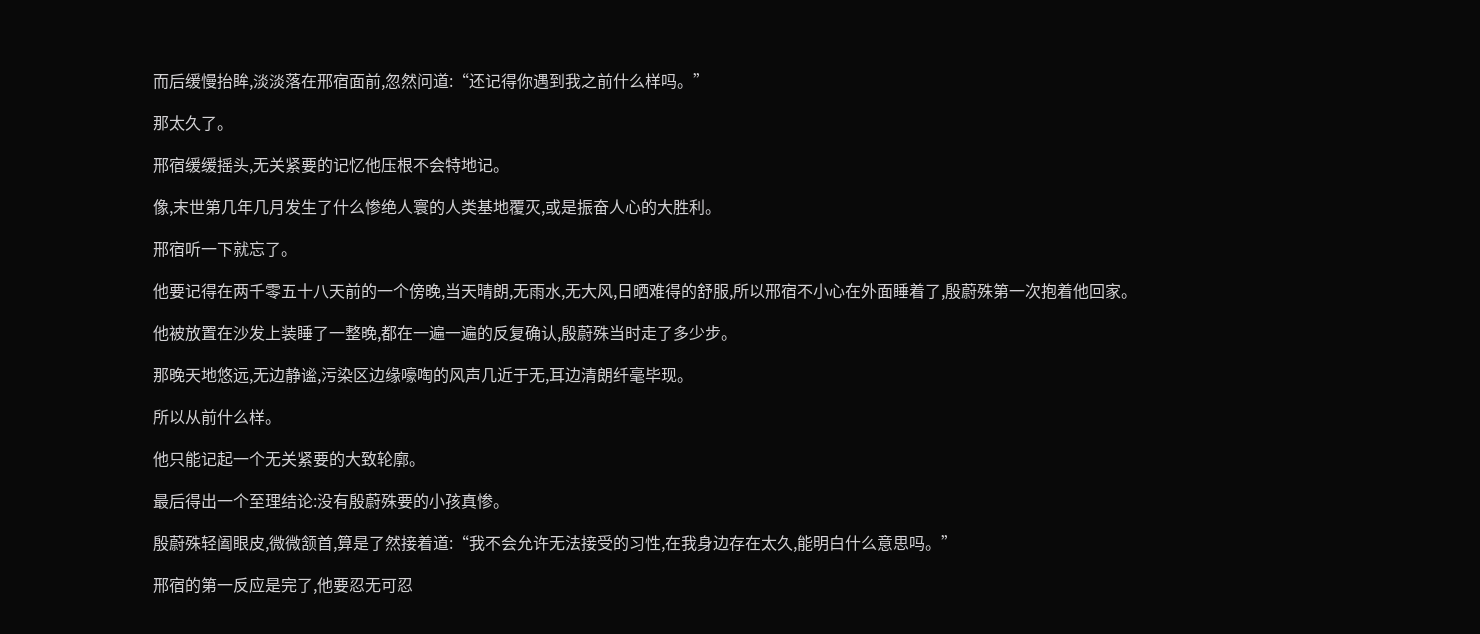而后缓慢抬眸,淡淡落在邢宿面前,忽然问道:“还记得你遇到我之前什么样吗。”

那太久了。

邢宿缓缓摇头,无关紧要的记忆他压根不会特地记。

像,末世第几年几月发生了什么惨绝人寰的人类基地覆灭,或是振奋人心的大胜利。

邢宿听一下就忘了。

他要记得在两千零五十八天前的一个傍晚,当天晴朗,无雨水,无大风,日晒难得的舒服,所以邢宿不小心在外面睡着了,殷蔚殊第一次抱着他回家。

他被放置在沙发上装睡了一整晚,都在一遍一遍的反复确认,殷蔚殊当时走了多少步。

那晚天地悠远,无边静谧,污染区边缘嚎啕的风声几近于无,耳边清朗纤毫毕现。

所以从前什么样。

他只能记起一个无关紧要的大致轮廓。

最后得出一个至理结论:没有殷蔚殊要的小孩真惨。

殷蔚殊轻阖眼皮,微微颔首,算是了然接着道:“我不会允许无法接受的习性,在我身边存在太久,能明白什么意思吗。”

邢宿的第一反应是完了,他要忍无可忍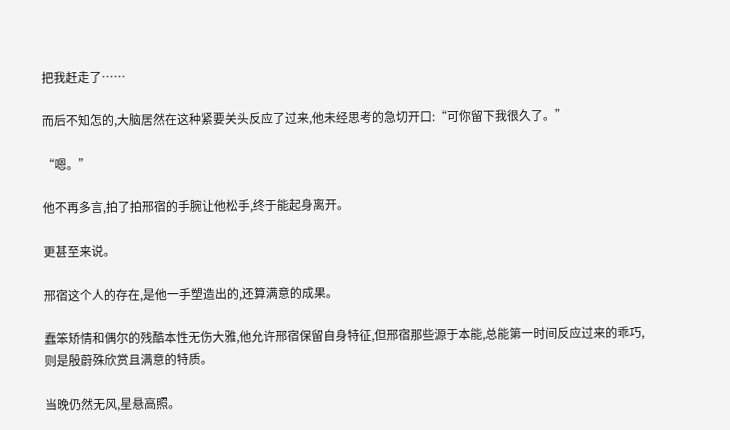把我赶走了……

而后不知怎的,大脑居然在这种紧要关头反应了过来,他未经思考的急切开口:“可你留下我很久了。”

“嗯。”

他不再多言,拍了拍邢宿的手腕让他松手,终于能起身离开。

更甚至来说。

邢宿这个人的存在,是他一手塑造出的,还算满意的成果。

蠢笨矫情和偶尔的残酷本性无伤大雅,他允许邢宿保留自身特征,但邢宿那些源于本能,总能第一时间反应过来的乖巧,则是殷蔚殊欣赏且满意的特质。

当晚仍然无风,星悬高照。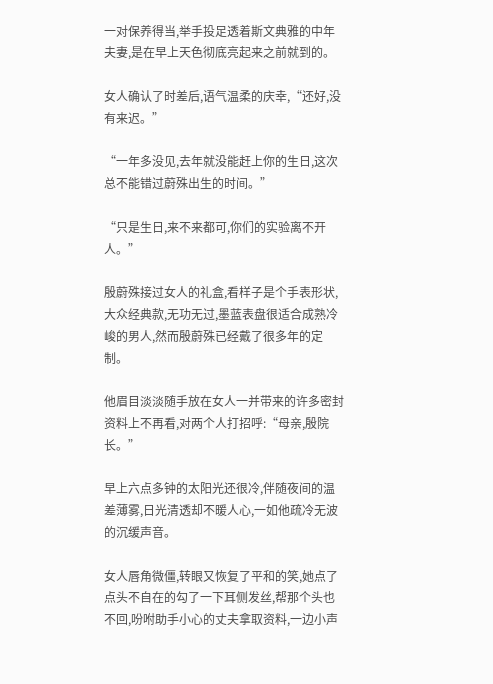一对保养得当,举手投足透着斯文典雅的中年夫妻,是在早上天色彻底亮起来之前就到的。

女人确认了时差后,语气温柔的庆幸,“还好,没有来迟。”

“一年多没见,去年就没能赶上你的生日,这次总不能错过蔚殊出生的时间。”

“只是生日,来不来都可,你们的实验离不开人。”

殷蔚殊接过女人的礼盒,看样子是个手表形状,大众经典款,无功无过,墨蓝表盘很适合成熟冷峻的男人,然而殷蔚殊已经戴了很多年的定制。

他眉目淡淡随手放在女人一并带来的许多密封资料上不再看,对两个人打招呼:“母亲,殷院长。”

早上六点多钟的太阳光还很冷,伴随夜间的温差薄雾,日光清透却不暖人心,一如他疏冷无波的沉缓声音。

女人唇角微僵,转眼又恢复了平和的笑,她点了点头不自在的勾了一下耳侧发丝,帮那个头也不回,吩咐助手小心的丈夫拿取资料,一边小声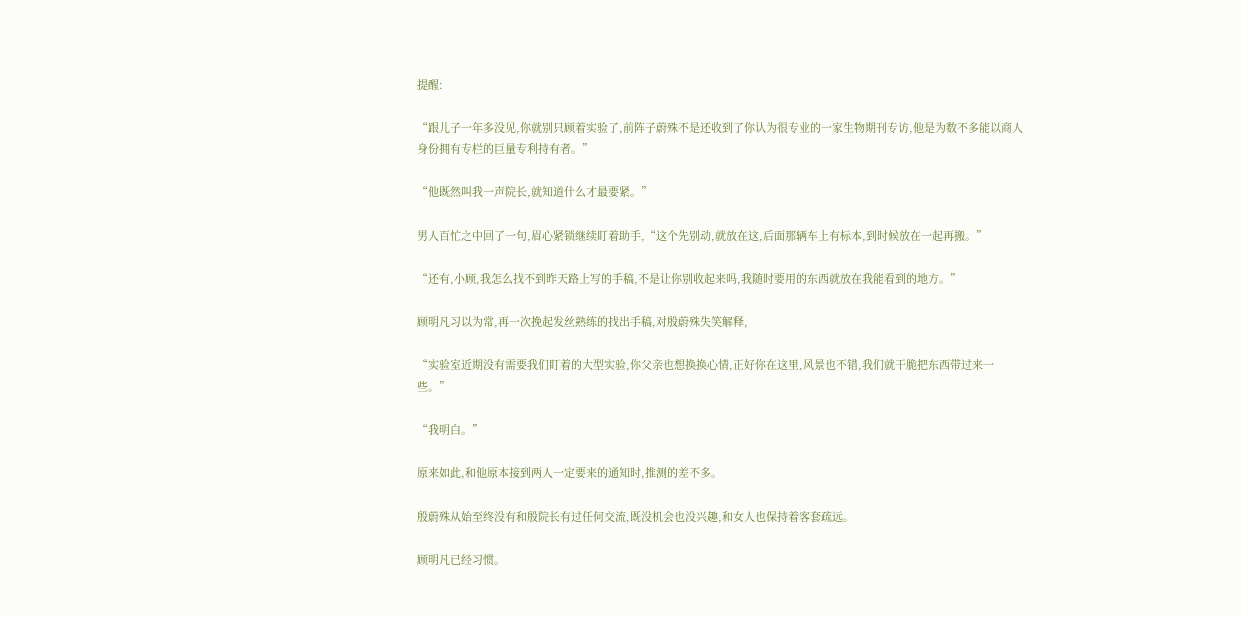提醒:

“跟儿子一年多没见,你就别只顾着实验了,前阵子蔚殊不是还收到了你认为很专业的一家生物期刊专访,他是为数不多能以商人身份拥有专栏的巨量专利持有者。”

“他既然叫我一声院长,就知道什么才最要紧。”

男人百忙之中回了一句,眉心紧锁继续盯着助手,“这个先别动,就放在这,后面那辆车上有标本,到时候放在一起再搬。”

“还有,小顾,我怎么找不到昨天路上写的手稿,不是让你别收起来吗,我随时要用的东西就放在我能看到的地方。”

顾明凡习以为常,再一次挽起发丝熟练的找出手稿,对殷蔚殊失笑解释,

“实验室近期没有需要我们盯着的大型实验,你父亲也想换换心情,正好你在这里,风景也不错,我们就干脆把东西带过来一些。”

“我明白。”

原来如此,和他原本接到两人一定要来的通知时,推测的差不多。

殷蔚殊从始至终没有和殷院长有过任何交流,既没机会也没兴趣,和女人也保持着客套疏远。

顾明凡已经习惯。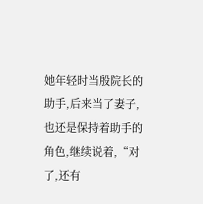她年轻时当殷院长的助手,后来当了妻子,也还是保持着助手的角色,继续说着,“对了,还有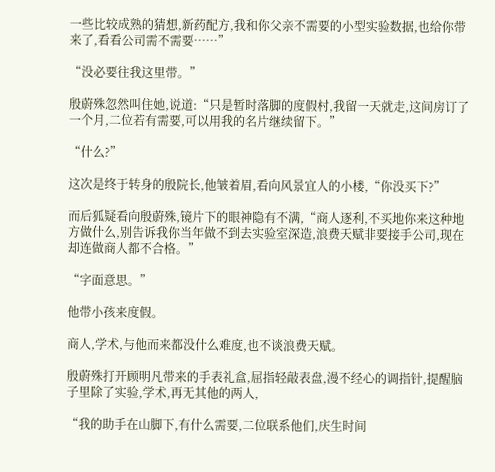一些比较成熟的猜想,新药配方,我和你父亲不需要的小型实验数据,也给你带来了,看看公司需不需要……”

“没必要往我这里带。”

殷蔚殊忽然叫住她,说道:“只是暂时落脚的度假村,我留一天就走,这间房订了一个月,二位若有需要,可以用我的名片继续留下。”

“什么?”

这次是终于转身的殷院长,他皱着眉,看向风景宜人的小楼,“你没买下?”

而后狐疑看向殷蔚殊,镜片下的眼神隐有不满,“商人逐利,不买地你来这种地方做什么,别告诉我你当年做不到去实验室深造,浪费天赋非要接手公司,现在却连做商人都不合格。”

“字面意思。”

他带小孩来度假。

商人,学术,与他而来都没什么难度,也不谈浪费天赋。

殷蔚殊打开顾明凡带来的手表礼盒,屈指轻敲表盘,漫不经心的调指针,提醒脑子里除了实验,学术,再无其他的两人,

“我的助手在山脚下,有什么需要,二位联系他们,庆生时间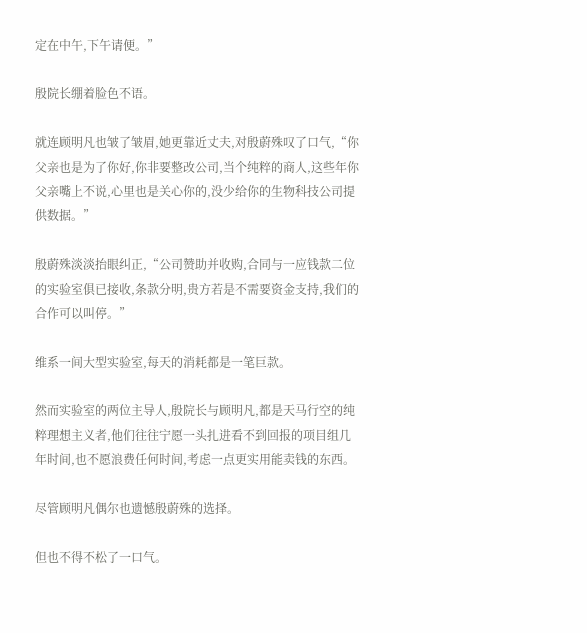定在中午,下午请便。”

殷院长绷着脸色不语。

就连顾明凡也皱了皱眉,她更靠近丈夫,对殷蔚殊叹了口气,“你父亲也是为了你好,你非要整改公司,当个纯粹的商人,这些年你父亲嘴上不说,心里也是关心你的,没少给你的生物科技公司提供数据。”

殷蔚殊淡淡抬眼纠正,“公司赞助并收购,合同与一应钱款二位的实验室俱已接收,条款分明,贵方若是不需要资金支持,我们的合作可以叫停。”

维系一间大型实验室,每天的消耗都是一笔巨款。

然而实验室的两位主导人,殷院长与顾明凡,都是天马行空的纯粹理想主义者,他们往往宁愿一头扎进看不到回报的项目组几年时间,也不愿浪费任何时间,考虑一点更实用能卖钱的东西。

尽管顾明凡偶尔也遗憾殷蔚殊的选择。

但也不得不松了一口气。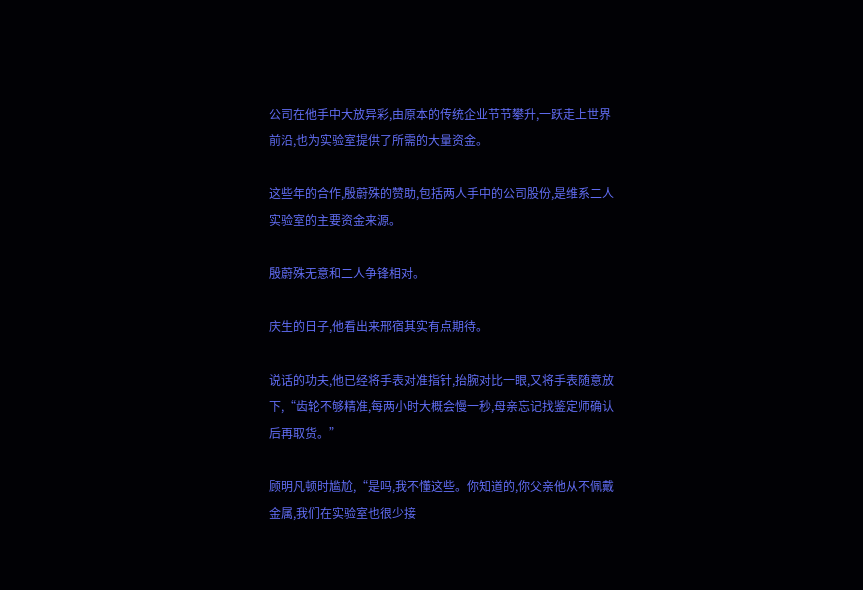公司在他手中大放异彩,由原本的传统企业节节攀升,一跃走上世界前沿,也为实验室提供了所需的大量资金。

这些年的合作,殷蔚殊的赞助,包括两人手中的公司股份,是维系二人实验室的主要资金来源。

殷蔚殊无意和二人争锋相对。

庆生的日子,他看出来邢宿其实有点期待。

说话的功夫,他已经将手表对准指针,抬腕对比一眼,又将手表随意放下,“齿轮不够精准,每两小时大概会慢一秒,母亲忘记找鉴定师确认后再取货。”

顾明凡顿时尴尬,“是吗,我不懂这些。你知道的,你父亲他从不佩戴金属,我们在实验室也很少接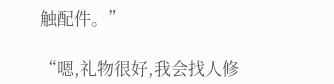触配件。”

“嗯,礼物很好,我会找人修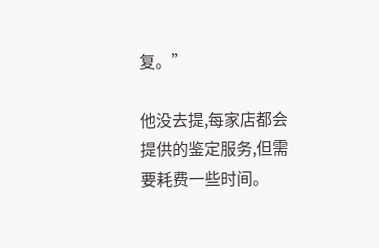复。”

他没去提,每家店都会提供的鉴定服务,但需要耗费一些时间。